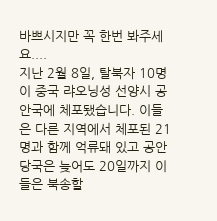바쁘시지만 꼭 한번 봐주세요....
지난 2월 8일, 탈북자 10명이 중국 랴오닝성 선양시 공안국에 체포됐습니다. 이들은 다른 지역에서 체포된 21명과 함께 억류돼 있고 공안당국은 늦어도 20일까지 이들은 북송할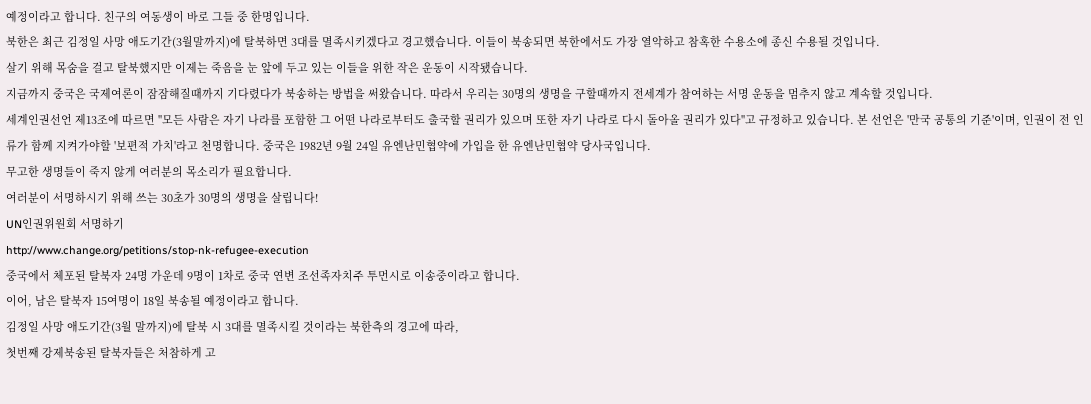예정이라고 합니다. 친구의 여동생이 바로 그들 중 한명입니다.
북한은 최근 김정일 사망 애도기간(3월말까지)에 탈북하면 3대를 멸족시키겠다고 경고했습니다. 이들이 북송되면 북한에서도 가장 열악하고 참혹한 수용소에 종신 수용될 것입니다.
살기 위해 목숨을 걸고 탈북했지만 이제는 죽음을 눈 앞에 두고 있는 이들을 위한 작은 운동이 시작됐습니다.
지금까지 중국은 국제여론이 잠잠해질때까지 기다렸다가 북송하는 방법을 써왔습니다. 따라서 우리는 30명의 생명을 구할때까지 전세계가 참여하는 서명 운동을 멈추지 않고 계속할 것입니다.
세계인권선언 제13조에 따르면 "모든 사람은 자기 나라를 포함한 그 어떤 나라로부터도 출국할 권리가 있으며 또한 자기 나라로 다시 돌아올 권리가 있다"고 규정하고 있습니다. 본 선언은 '만국 공통의 기준'이며, 인권이 전 인류가 함께 지켜가야할 '보편적 가치'라고 천명합니다. 중국은 1982년 9월 24일 유엔난민협약에 가입을 한 유엔난민협약 당사국입니다.
무고한 생명들이 죽지 않게 여러분의 목소리가 필요합니다.
여러분이 서명하시기 위해 쓰는 30초가 30명의 생명을 살립니다!
UN인권위원회 서명하기
http://www.change.org/petitions/stop-nk-refugee-execution
중국에서 체포된 탈북자 24명 가운데 9명이 1차로 중국 연변 조선족자치주 투먼시로 이송중이라고 합니다.
이어, 남은 탈북자 15여명이 18일 북송될 예정이라고 합니다.
김정일 사망 애도기간(3월 말까지)에 탈북 시 3대를 멸족시킬 것이라는 북한측의 경고에 따라,
첫번째 강제북송된 탈북자들은 처참하게 고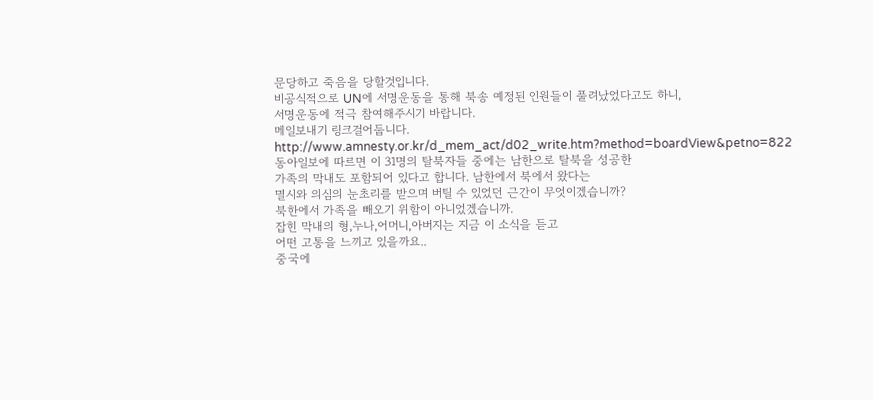문당하고 죽음을 당할것입니다.
비공식적으로 UN에 서명운동을 통해 북송 예정된 인원들이 풀려났었다고도 하니,
서명운동에 적극 참여해주시기 바랍니다.
메일보내기 링크걸어둡니다.
http://www.amnesty.or.kr/d_mem_act/d02_write.htm?method=boardView&petno=822
동아일보에 따르면 이 31명의 탈북자들 중에는 남한으로 탈북을 성공한
가족의 막내도 포함되어 있다고 합니다. 남한에서 북에서 왔다는
멸시와 의심의 눈초리를 받으며 버틸 수 있었던 근간이 무엇이겠습니까?
북한에서 가족을 빼오기 위함이 아니었겠습니까.
잡힌 막내의 형,누나,어머니,아버지는 지금 이 소식을 듣고
어떤 고통을 느끼고 있을까요..
중국에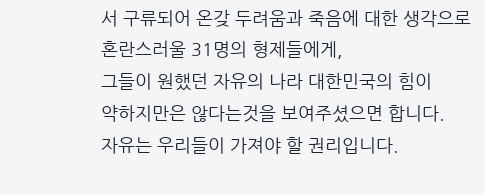서 구류되어 온갖 두려움과 죽음에 대한 생각으로
혼란스러울 31명의 형제들에게,
그들이 원했던 자유의 나라 대한민국의 힘이
약하지만은 않다는것을 보여주셨으면 합니다.
자유는 우리들이 가져야 할 권리입니다.